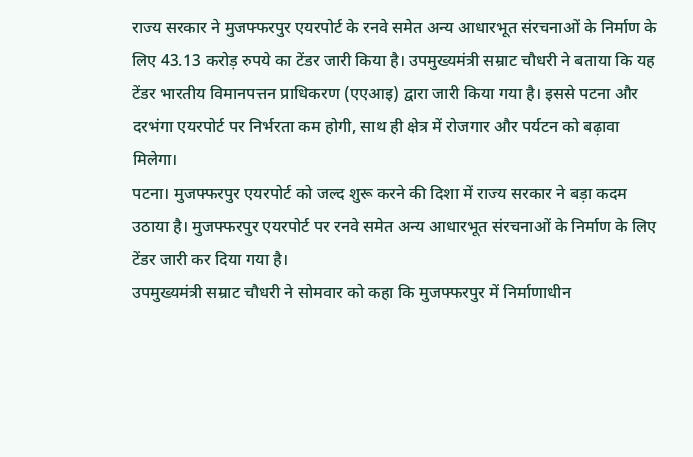राज्य सरकार ने मुजफ्फरपुर एयरपोर्ट के रनवे समेत अन्य आधारभूत संरचनाओं के निर्माण के लिए 43.13 करोड़ रुपये का टेंडर जारी किया है। उपमुख्यमंत्री सम्राट चौधरी ने बताया कि यह टेंडर भारतीय विमानपत्तन प्राधिकरण (एएआइ) द्वारा जारी किया गया है। इससे पटना और दरभंगा एयरपोर्ट पर निर्भरता कम होगी, साथ ही क्षेत्र में रोजगार और पर्यटन को बढ़ावा मिलेगा।
पटना। मुजफ्फरपुर एयरपोर्ट को जल्द शुरू करने की दिशा में राज्य सरकार ने बड़ा कदम उठाया है। मुजफ्फरपुर एयरपोर्ट पर रनवे समेत अन्य आधारभूत संरचनाओं के निर्माण के लिए टेंडर जारी कर दिया गया है।
उपमुख्यमंत्री सम्राट चौधरी ने सोमवार को कहा कि मुजफ्फरपुर में निर्माणाधीन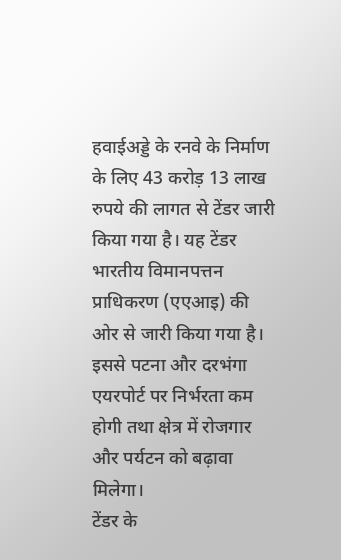हवाईअड्डे के रनवे के निर्माण के लिए 43 करोड़ 13 लाख रुपये की लागत से टेंडर जारी किया गया है। यह टेंडर भारतीय विमानपत्तन प्राधिकरण (एएआइ) की ओर से जारी किया गया है। इससे पटना और दरभंगा एयरपोर्ट पर निर्भरता कम होगी तथा क्षेत्र में रोजगार और पर्यटन को बढ़ावा मिलेगा।
टेंडर के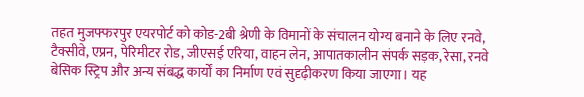तहत मुजफ्फरपुर एयरपोर्ट को कोड-2बी श्रेणी के विमानों के संचालन योग्य बनाने के लिए रनवे, टैक्सीवे, एप्रन, पेरिमीटर रोड, जीएसई एरिया, वाहन लेन, आपातकालीन संपर्क सड़क, रेसा, रनवे बेसिक स्ट्रिप और अन्य संबद्ध कार्यों का निर्माण एवं सुदृढ़ीकरण किया जाएगा। यह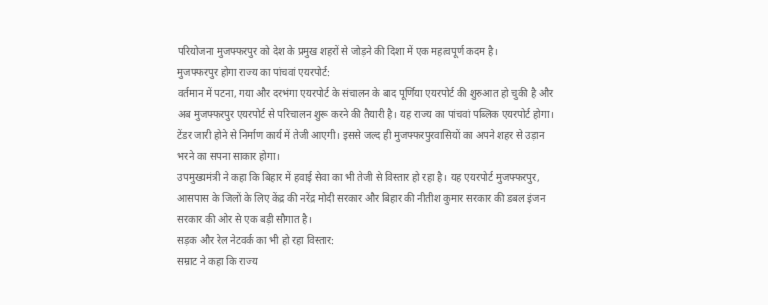परियोजना मुजफ्फरपुर को देश के प्रमुख शहरों से जोड़ने की दिशा में एक महत्वपूर्ण कदम है।
मुजफ्फरपुर होगा राज्य का पांचवां एयरपोर्ट:
वर्तमान में पटना, गया और दरभंगा एयरपोर्ट के संचालन के बाद पूर्णिया एयरपोर्ट की शुरुआत हो चुकी है और अब मुजफ्फरपुर एयरपोर्ट से परिचालन शुरू करने की तैयारी है। यह राज्य का पांचवां पब्लिक एयरपोर्ट होगा। टेंडर जारी होने से निर्माण कार्य में तेजी आएगी। इससे जल्द ही मुजफ्फरपुरवासियों का अपने शहर से उड़ान भरने का सपना साकार होगा।
उपमुख्यमंत्री ने कहा कि बिहार में हवाई सेवा का भी तेजी से विस्तार हो रहा है। यह एयरपोर्ट मुजफ्फरपुर, आसपास के जिलों के लिए केंद्र की नरेंद्र मोदी सरकार और बिहार की नीतीश कुमार सरकार की डबल इंजन सरकार की ओर से एक बड़ी सौगात है।
सड़क और रेल नेटवर्क का भी हो रहा विस्तार:
सम्राट ने कहा कि राज्य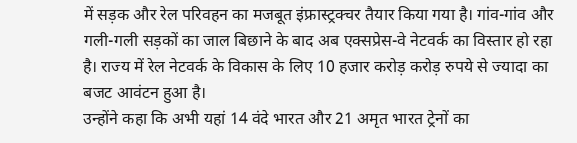में सड़क और रेल परिवहन का मजबूत इंफ्रास्ट्रक्चर तैयार किया गया है। गांव-गांव और गली-गली सड़कों का जाल बिछाने के बाद अब एक्सप्रेस-वे नेटवर्क का विस्तार हो रहा है। राज्य में रेल नेटवर्क के विकास के लिए 10 हजार करोड़ करोड़ रुपये से ज्यादा का बजट आवंटन हुआ है।
उन्होंने कहा कि अभी यहां 14 वंदे भारत और 21 अमृत भारत ट्रेनों का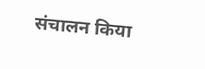संचालन किया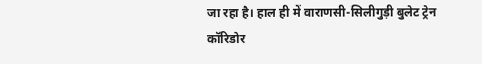जा रहा है। हाल ही में वाराणसी-सिलीगुड़ी बुलेट ट्रेन कॉरिडोर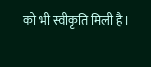को भी स्वीकृति मिली है।